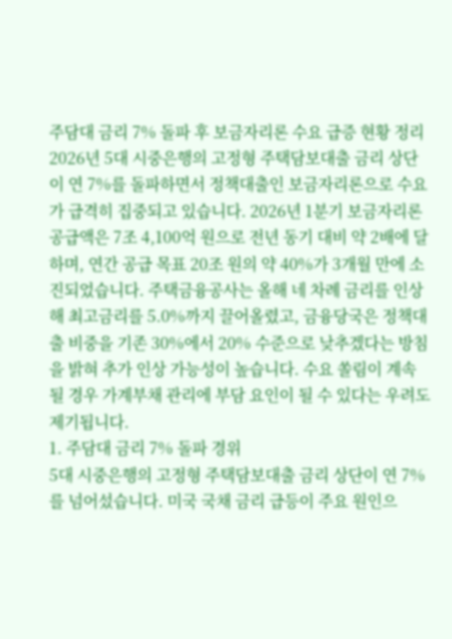주담대 금리 7% 돌파 후 보금자리론 수요 급증 현황 정리
2026년 5대 시중은행의 고정형 주택담보대출 금리 상단이 연 7%를 돌파하면서 정책대출인 보금자리론으로 수요가 급격히 집중되고 있습니다. 2026년 1분기 보금자리론 공급액은 7조 4,100억 원으로 전년 동기 대비 약 2배에 달하며, 연간 공급 목표 20조 원의 약 40%가 3개월 만에 소진되었습니다. 주택금융공사는 올해 네 차례 금리를 인상해 최고금리를 5.0%까지 끌어올렸고, 금융당국은 정책대출 비중을 기존 30%에서 20% 수준으로 낮추겠다는 방침을 밝혀 추가 인상 가능성이 높습니다. 수요 쏠림이 계속될 경우 가계부채 관리에 부담 요인이 될 수 있다는 우려도 제기됩니다.
1. 주담대 금리 7% 돌파 경위
5대 시중은행의 고정형 주택담보대출 금리 상단이 연 7%를 넘어섰습니다. 미국 국채 금리 급등이 주요 원인으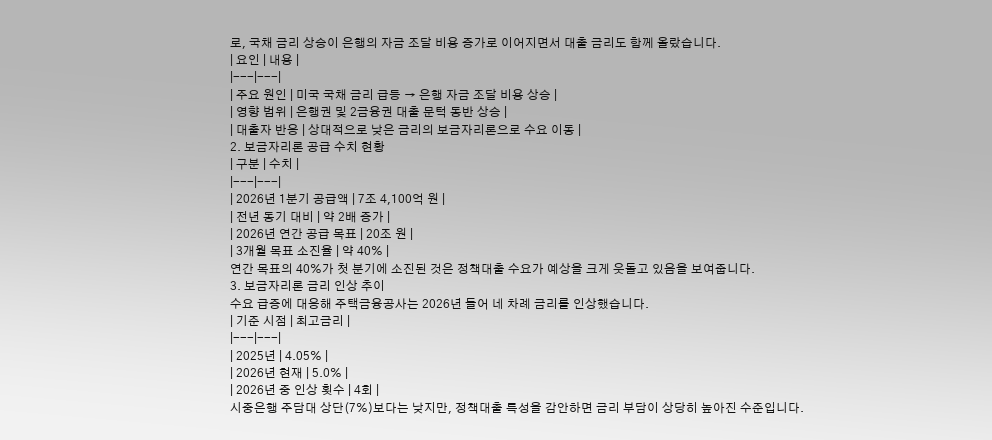로, 국채 금리 상승이 은행의 자금 조달 비용 증가로 이어지면서 대출 금리도 함께 올랐습니다.
| 요인 | 내용 |
|---|---|
| 주요 원인 | 미국 국채 금리 급등 → 은행 자금 조달 비용 상승 |
| 영향 범위 | 은행권 및 2금융권 대출 문턱 동반 상승 |
| 대출자 반응 | 상대적으로 낮은 금리의 보금자리론으로 수요 이동 |
2. 보금자리론 공급 수치 현황
| 구분 | 수치 |
|---|---|
| 2026년 1분기 공급액 | 7조 4,100억 원 |
| 전년 동기 대비 | 약 2배 증가 |
| 2026년 연간 공급 목표 | 20조 원 |
| 3개월 목표 소진율 | 약 40% |
연간 목표의 40%가 첫 분기에 소진된 것은 정책대출 수요가 예상을 크게 웃돌고 있음을 보여줍니다.
3. 보금자리론 금리 인상 추이
수요 급증에 대응해 주택금융공사는 2026년 들어 네 차례 금리를 인상했습니다.
| 기준 시점 | 최고금리 |
|---|---|
| 2025년 | 4.05% |
| 2026년 현재 | 5.0% |
| 2026년 중 인상 횟수 | 4회 |
시중은행 주담대 상단(7%)보다는 낮지만, 정책대출 특성을 감안하면 금리 부담이 상당히 높아진 수준입니다.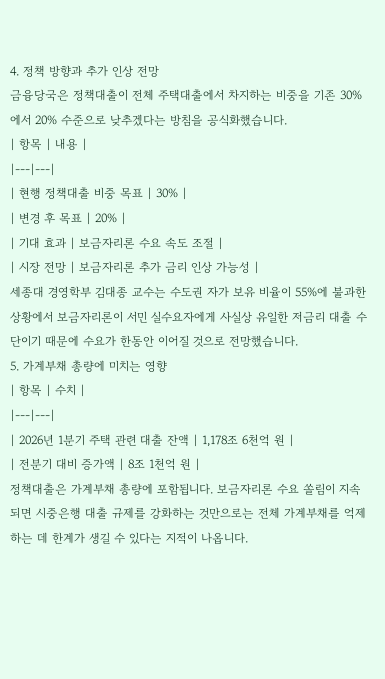4. 정책 방향과 추가 인상 전망
금융당국은 정책대출이 전체 주택대출에서 차지하는 비중을 기존 30%에서 20% 수준으로 낮추겠다는 방침을 공식화했습니다.
| 항목 | 내용 |
|---|---|
| 현행 정책대출 비중 목표 | 30% |
| 변경 후 목표 | 20% |
| 기대 효과 | 보금자리론 수요 속도 조절 |
| 시장 전망 | 보금자리론 추가 금리 인상 가능성 |
세종대 경영학부 김대종 교수는 수도권 자가 보유 비율이 55%에 불과한 상황에서 보금자리론이 서민 실수요자에게 사실상 유일한 저금리 대출 수단이기 때문에 수요가 한동안 이어질 것으로 전망했습니다.
5. 가계부채 총량에 미치는 영향
| 항목 | 수치 |
|---|---|
| 2026년 1분기 주택 관련 대출 잔액 | 1,178조 6천억 원 |
| 전분기 대비 증가액 | 8조 1천억 원 |
정책대출은 가계부채 총량에 포함됩니다. 보금자리론 수요 쏠림이 지속되면 시중은행 대출 규제를 강화하는 것만으로는 전체 가계부채를 억제하는 데 한계가 생길 수 있다는 지적이 나옵니다.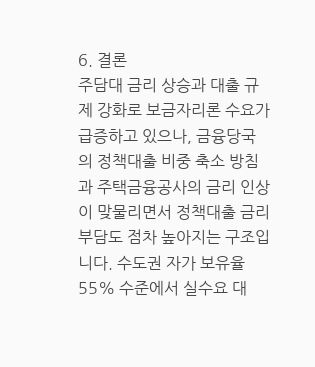6. 결론
주담대 금리 상승과 대출 규제 강화로 보금자리론 수요가 급증하고 있으나, 금융당국의 정책대출 비중 축소 방침과 주택금융공사의 금리 인상이 맞물리면서 정책대출 금리 부담도 점차 높아지는 구조입니다. 수도권 자가 보유율 55% 수준에서 실수요 대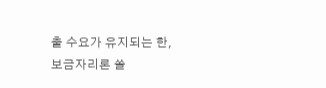출 수요가 유지되는 한, 보금자리론 쏠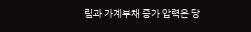림과 가계부채 증가 압력은 당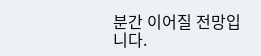분간 이어질 전망입니다.